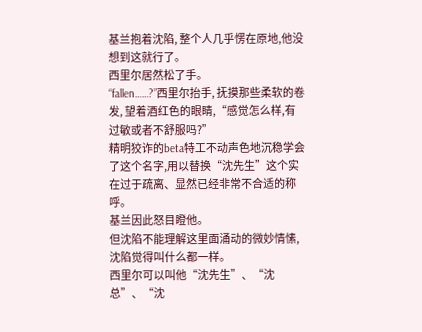基兰抱着沈陷, 整个人几乎愣在原地,他没想到这就行了。
西里尔居然松了手。
“fallen……?”西里尔抬手, 抚摸那些柔软的卷发, 望着酒红色的眼睛,“感觉怎么样,有过敏或者不舒服吗?”
精明狡诈的beta特工不动声色地沉稳学会了这个名字,用以替换“沈先生”这个实在过于疏离、显然已经非常不合适的称呼。
基兰因此怒目瞪他。
但沈陷不能理解这里面涌动的微妙情愫,沈陷觉得叫什么都一样。
西里尔可以叫他“沈先生”、“沈总”、“沈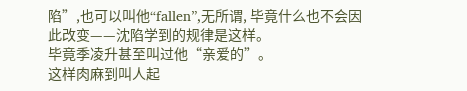陷”,也可以叫他“fallen”,无所谓, 毕竟什么也不会因此改变——沈陷学到的规律是这样。
毕竟季凌升甚至叫过他“亲爱的”。
这样肉麻到叫人起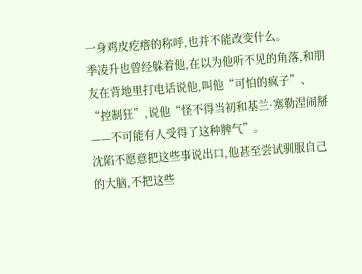一身鸡皮疙瘩的称呼,也并不能改变什么。
季凌升也曾经躲着他,在以为他听不见的角落,和朋友在背地里打电话说他,叫他“可怕的疯子”、“控制狂”,说他“怪不得当初和基兰·塞勒涅闹掰——不可能有人受得了这种脾气”。
沈陷不愿意把这些事说出口,他甚至尝试驯服自己的大脑,不把这些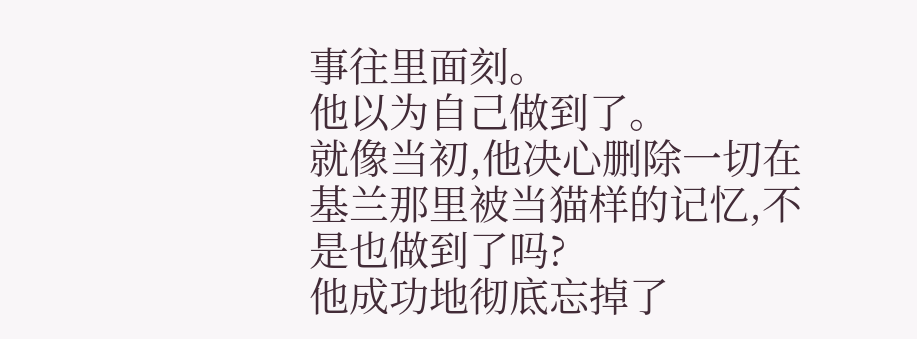事往里面刻。
他以为自己做到了。
就像当初,他决心删除一切在基兰那里被当猫样的记忆,不是也做到了吗?
他成功地彻底忘掉了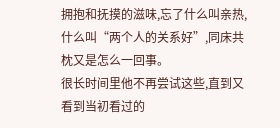拥抱和抚摸的滋味,忘了什么叫亲热,什么叫“两个人的关系好”,同床共枕又是怎么一回事。
很长时间里他不再尝试这些,直到又看到当初看过的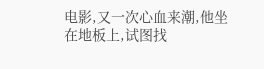电影,又一次心血来潮,他坐在地板上,试图找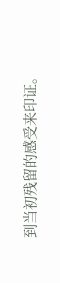到当初残留的感受来印证。